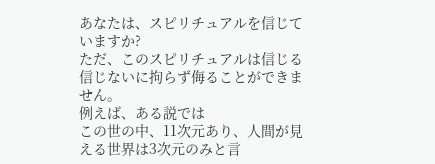あなたは、スピリチュアルを信じていますか?
ただ、このスピリチュアルは信じる信じないに拘らず侮ることができません。
例えば、ある説では
この世の中、11次元あり、人間が見える世界は3次元のみと言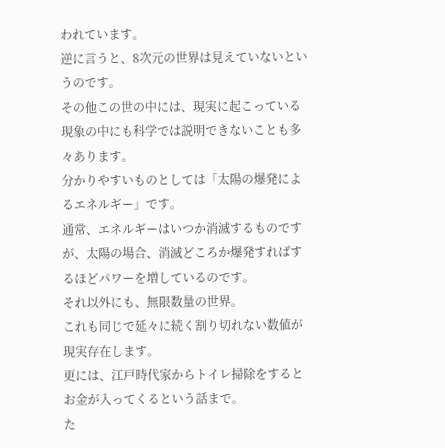われています。
逆に言うと、8次元の世界は見えていないというのです。
その他この世の中には、現実に起こっている現象の中にも科学では説明できないことも多々あります。
分かりやすいものとしては「太陽の爆発によるエネルギー」です。
通常、エネルギーはいつか消滅するものですが、太陽の場合、消滅どころか爆発すればするほどパワーを増しているのです。
それ以外にも、無限数量の世界。
これも同じで延々に続く割り切れない数値が現実存在します。
更には、江戸時代家からトイレ掃除をするとお金が入ってくるという話まで。
た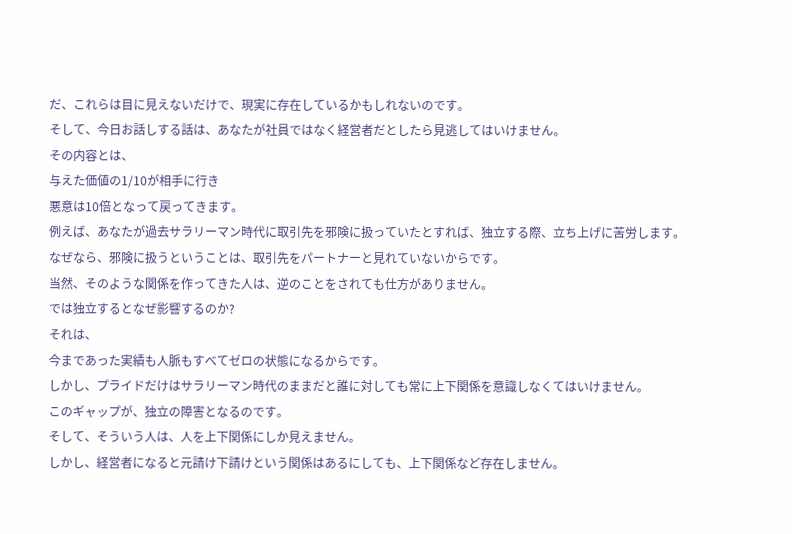だ、これらは目に見えないだけで、現実に存在しているかもしれないのです。
そして、今日お話しする話は、あなたが社員ではなく経営者だとしたら見逃してはいけません。
その内容とは、
与えた価値の1/10が相手に行き
悪意は10倍となって戻ってきます。
例えば、あなたが過去サラリーマン時代に取引先を邪険に扱っていたとすれば、独立する際、立ち上げに苦労します。
なぜなら、邪険に扱うということは、取引先をパートナーと見れていないからです。
当然、そのような関係を作ってきた人は、逆のことをされても仕方がありません。
では独立するとなぜ影響するのか?
それは、
今まであった実績も人脈もすべてゼロの状態になるからです。
しかし、プライドだけはサラリーマン時代のままだと誰に対しても常に上下関係を意識しなくてはいけません。
このギャップが、独立の障害となるのです。
そして、そういう人は、人を上下関係にしか見えません。
しかし、経営者になると元請け下請けという関係はあるにしても、上下関係など存在しません。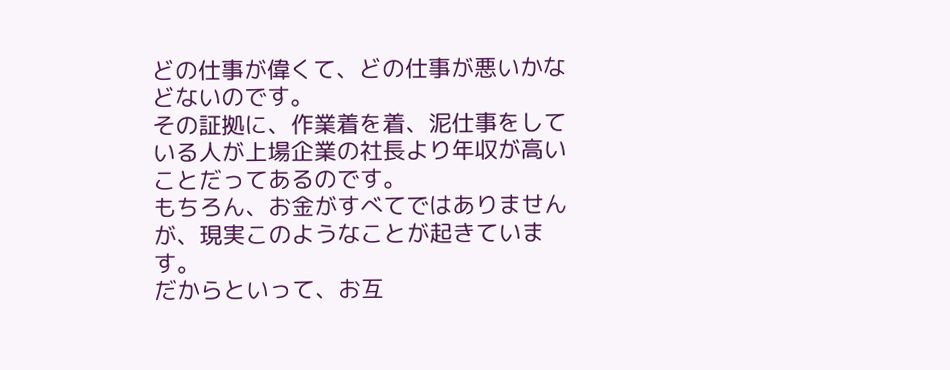どの仕事が偉くて、どの仕事が悪いかなどないのです。
その証拠に、作業着を着、泥仕事をしている人が上場企業の社長より年収が高いことだってあるのです。
もちろん、お金がすべてではありませんが、現実このようなことが起きています。
だからといって、お互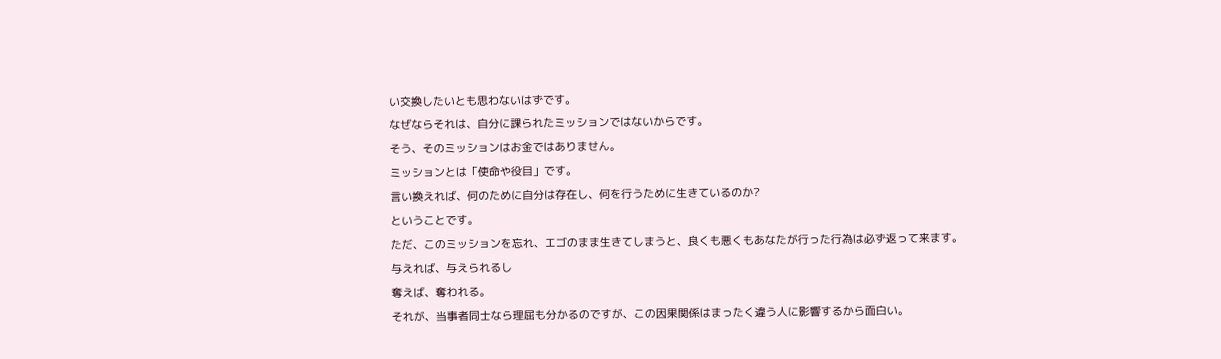い交換したいとも思わないはずです。
なぜならそれは、自分に課られたミッションではないからです。
そう、そのミッションはお金ではありません。
ミッションとは「使命や役目」です。
言い換えれば、何のために自分は存在し、何を行うために生きているのか?
ということです。
ただ、このミッションを忘れ、エゴのまま生きてしまうと、良くも悪くもあなたが行った行為は必ず返って来ます。
与えれば、与えられるし
奪えば、奪われる。
それが、当事者同士なら理屈も分かるのですが、この因果関係はまったく違う人に影響するから面白い。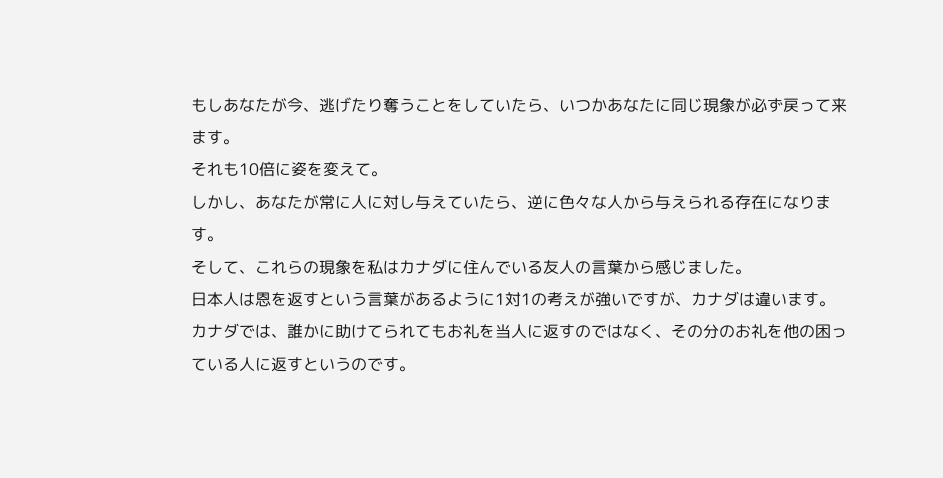もしあなたが今、逃げたり奪うことをしていたら、いつかあなたに同じ現象が必ず戻って来ます。
それも10倍に姿を変えて。
しかし、あなたが常に人に対し与えていたら、逆に色々な人から与えられる存在になります。
そして、これらの現象を私はカナダに住んでいる友人の言葉から感じました。
日本人は恩を返すという言葉があるように1対1の考えが強いですが、カナダは違います。
カナダでは、誰かに助けてられてもお礼を当人に返すのではなく、その分のお礼を他の困っている人に返すというのです。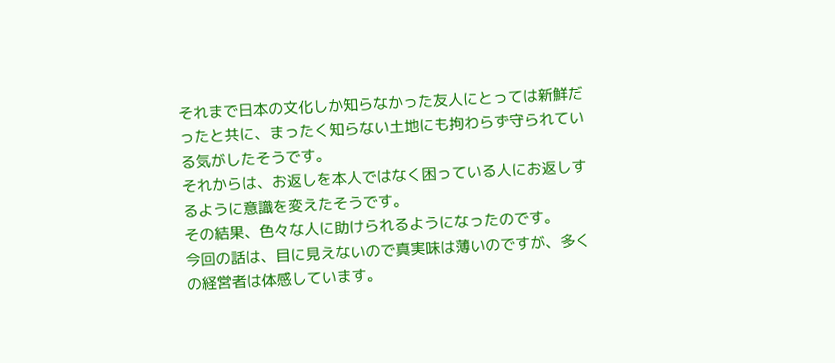それまで日本の文化しか知らなかった友人にとっては新鮮だったと共に、まったく知らない土地にも拘わらず守られている気がしたそうです。
それからは、お返しを本人ではなく困っている人にお返しするように意識を変えたそうです。
その結果、色々な人に助けられるようになったのです。
今回の話は、目に見えないので真実味は薄いのですが、多くの経営者は体感しています。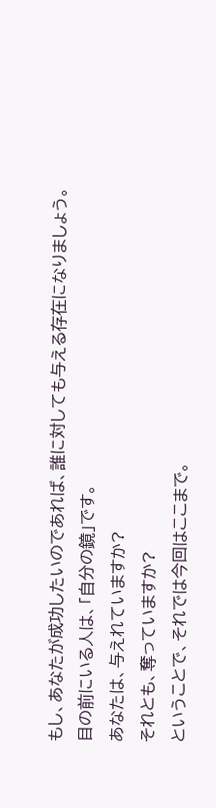もし、あなたが成功したいのであれば、誰に対しても与える存在になりましょう。
目の前にいる人は、「自分の鏡」です。
あなたは、与えれていますか?
それとも、奪っていますか?
ということで、それでは今回はここまで。